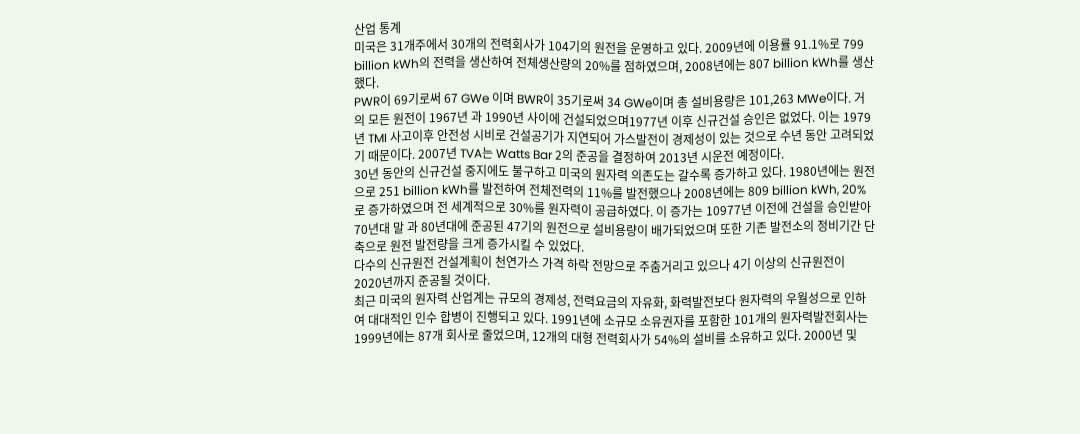산업 통계
미국은 31개주에서 30개의 전력회사가 104기의 원전을 운영하고 있다. 2009년에 이용률 91.1%로 799 billion kWh의 전력을 생산하여 전체생산량의 20%를 점하였으며, 2008년에는 807 billion kWh를 생산했다.
PWR이 69기로써 67 GWe 이며 BWR이 35기로써 34 GWe이며 총 설비용량은 101,263 MWe이다. 거의 모든 원전이 1967년 과 1990년 사이에 건설되었으며1977년 이후 신규건설 승인은 없었다. 이는 1979년 TMI 사고이후 안전성 시비로 건설공기가 지연되어 가스발전이 경제성이 있는 것으로 수년 동안 고려되었기 때문이다. 2007년 TVA는 Watts Bar 2의 준공을 결정하여 2013년 시운전 예정이다.
30년 동안의 신규건설 중지에도 불구하고 미국의 원자력 의존도는 갈수록 증가하고 있다. 1980년에는 원전으로 251 billion kWh를 발전하여 전체전력의 11%를 발전했으나 2008년에는 809 billion kWh, 20%로 증가하였으며 전 세계적으로 30%를 원자력이 공급하였다. 이 증가는 10977년 이전에 건설을 승인받아 70년대 말 과 80년대에 준공된 47기의 원전으로 설비용량이 배가되었으며 또한 기존 발전소의 정비기간 단축으로 원전 발전량을 크게 증가시킬 수 있었다.
다수의 신규원전 건설계획이 천연가스 가격 하락 전망으로 주춤거리고 있으나 4기 이상의 신규원전이 2020년까지 준공될 것이다.
최근 미국의 원자력 산업계는 규모의 경제성, 전력요금의 자유화, 화력발전보다 원자력의 우월성으로 인하여 대대적인 인수 합병이 진행되고 있다. 1991년에 소규모 소유권자를 포함한 101개의 원자력발전회사는 1999년에는 87개 회사로 줄었으며, 12개의 대형 전력회사가 54%의 설비를 소유하고 있다. 2000년 및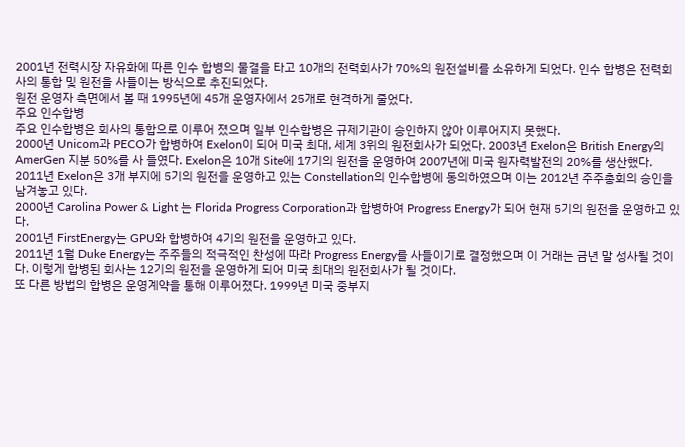2001년 전력시장 자유화에 따른 인수 합병의 물결을 타고 10개의 전력회사가 70%의 원전설비를 소유하게 되었다. 인수 합병은 전력회사의 통합 및 원전을 사들이는 방식으로 추진되었다.
원전 운영자 측면에서 볼 때 1995년에 45개 운영자에서 25개로 현격하게 줄었다.
주요 인수합병
주요 인수합병은 회사의 통합으로 이루어 졌으며 일부 인수합병은 규제기관이 승인하지 않아 이루어지지 못했다.
2000년 Unicom과 PECO가 합병하여 Exelon이 되어 미국 최대, 세계 3위의 원전회사가 되었다. 2003년 Exelon은 British Energy의 AmerGen 지분 50%를 사 들였다. Exelon은 10개 Site에 17기의 원전을 운영하여 2007년에 미국 원자력발전의 20%를 생산했다. 2011년 Exelon은 3개 부지에 5기의 원전을 운영하고 있는 Constellation의 인수합병에 동의하였으며 이는 2012년 주주총회의 승인을 남겨놓고 있다.
2000년 Carolina Power & Light 는 Florida Progress Corporation과 합병하여 Progress Energy가 되어 현재 5기의 원전을 운영하고 있다.
2001년 FirstEnergy는 GPU와 합병하여 4기의 원전을 운영하고 있다.
2011년 1월 Duke Energy는 주주들의 적극적인 찬성에 따라 Progress Energy를 사들이기로 결정했으며 이 거래는 금년 말 성사될 것이다. 이렇게 합병된 회사는 12기의 원전을 운영하게 되어 미국 최대의 원전회사가 될 것이다.
또 다른 방법의 합병은 운영계약을 통해 이루어졌다. 1999년 미국 중부지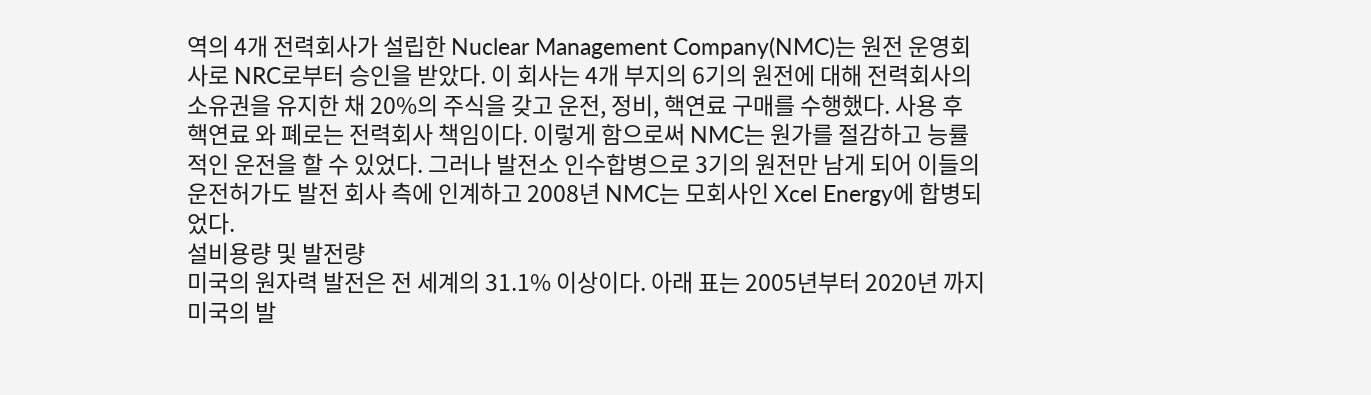역의 4개 전력회사가 설립한 Nuclear Management Company(NMC)는 원전 운영회사로 NRC로부터 승인을 받았다. 이 회사는 4개 부지의 6기의 원전에 대해 전력회사의 소유권을 유지한 채 20%의 주식을 갖고 운전, 정비, 핵연료 구매를 수행했다. 사용 후 핵연료 와 폐로는 전력회사 책임이다. 이렇게 함으로써 NMC는 원가를 절감하고 능률적인 운전을 할 수 있었다. 그러나 발전소 인수합병으로 3기의 원전만 남게 되어 이들의 운전허가도 발전 회사 측에 인계하고 2008년 NMC는 모회사인 Xcel Energy에 합병되었다.
설비용량 및 발전량
미국의 원자력 발전은 전 세계의 31.1% 이상이다. 아래 표는 2005년부터 2020년 까지 미국의 발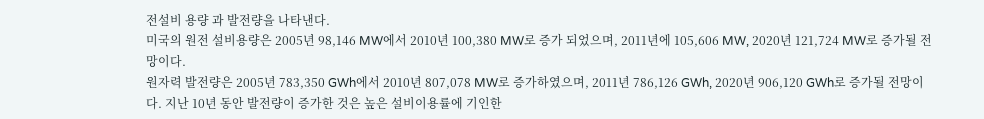전설비 용량 과 발전량을 나타낸다.
미국의 원전 설비용량은 2005년 98,146 MW에서 2010년 100,380 MW로 증가 되었으며, 2011년에 105,606 MW, 2020년 121,724 MW로 증가될 전망이다.
원자력 발전량은 2005년 783,350 GWh에서 2010년 807,078 MW로 증가하였으며, 2011년 786,126 GWh, 2020년 906,120 GWh로 증가될 전망이다. 지난 10년 동안 발전량이 증가한 것은 높은 설비이용률에 기인한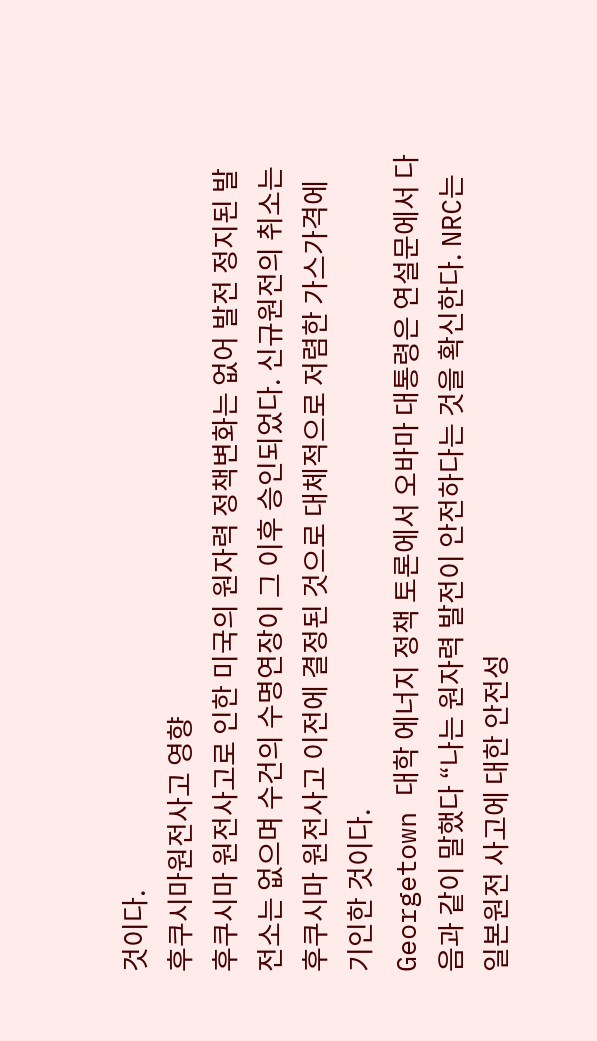것이다.
후쿠시마원전사고 영향
후쿠시마 원전사고로 인한 미국의 원자력 정책변화는 없어 발전 정지된 발전소는 없으며 수건의 수명연장이 그 이후 승인되었다. 신규원전의 취소는 후쿠시마 원전사고 이전에 결정된 것으로 대체적으로 저렴한 가스가격에 기인한 것이다.
Georgetown 대학 에너지 정책 토론에서 오바마 대통령은 연설문에서 다음과 같이 말했다 “나는 원자력 발전이 안전하다는 것을 확신한다. NRC는 일본원전 사고에 대한 안전성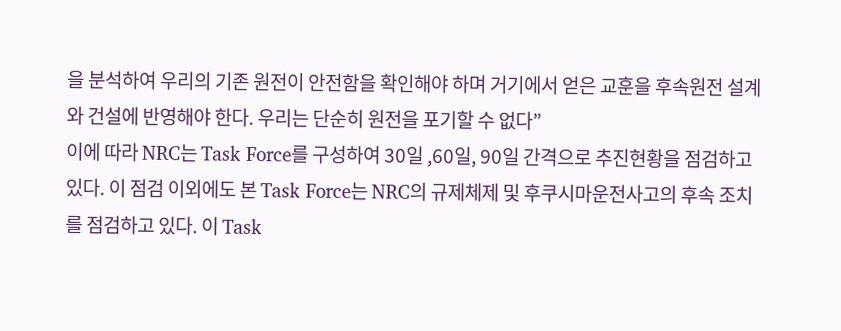을 분석하여 우리의 기존 원전이 안전함을 확인해야 하며 거기에서 얻은 교훈을 후속원전 설계와 건설에 반영해야 한다. 우리는 단순히 원전을 포기할 수 없다”
이에 따라 NRC는 Task Force를 구성하여 30일 ,60일, 90일 간격으로 추진현황을 점검하고 있다. 이 점검 이외에도 본 Task Force는 NRC의 규제체제 및 후쿠시마운전사고의 후속 조치를 점검하고 있다. 이 Task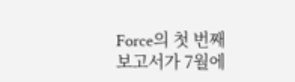Force의 첫 번째 보고서가 7월에